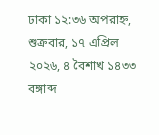ঢাকা ১২:৩৬ অপরাহ্ন, শুক্রবার, ১৭ এপ্রিল ২০২৬, ৪ বৈশাখ ১৪৩৩ বঙ্গাব্দ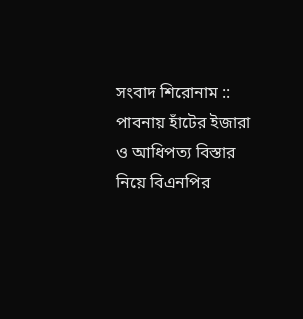সংবাদ শিরোনাম ::
পাবনায় হাঁটের ইজারা ও আধিপত্য বিস্তার নিয়ে বিএনপির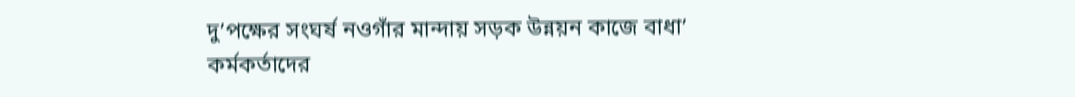দু’পক্ষের সংঘর্ষ নওগাঁর মান্দায় সড়ক উন্নয়ন কাজে বাধা’ কর্মকর্তাদের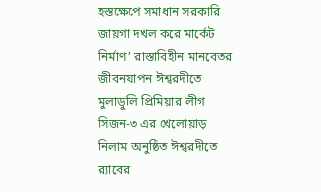হস্তক্ষেপে সমাধান সরকারি জায়গা দখল করে মার্কেট নির্মাণ’ রাস্তাবিহীন মানবেতর জীবনযাপন ঈশ্বরদীতে মুলাডুলি প্রিমিয়ার লীগ সিজন-৩ এর খেলোয়াড় নিলাম অনুষ্ঠিত ঈশ্বরদীতে র‌্যাবের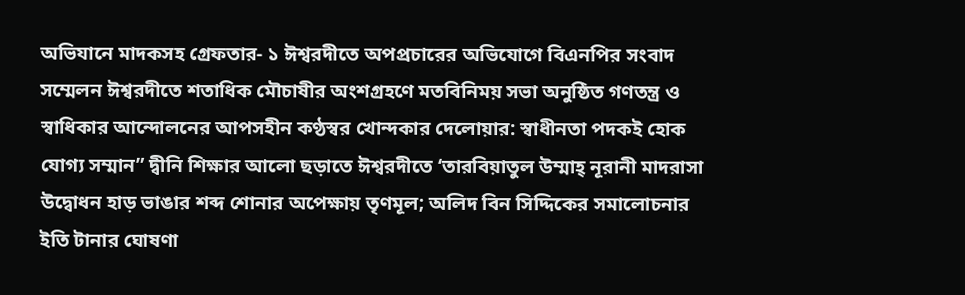অভিযানে মাদকসহ গ্রেফতার- ১ ঈশ্বরদীতে অপপ্রচারের অভিযোগে বিএনপির সংবাদ সম্মেলন ঈশ্বরদীতে শতাধিক মৌচাষীর অংশগ্রহণে মতবিনিময় সভা অনুষ্ঠিত গণতন্ত্র ও স্বাধিকার আন্দোলনের আপসহীন কণ্ঠস্বর খোন্দকার দেলোয়ার: স্বাধীনতা পদকই হোক যোগ্য সম্মান” দ্বীনি শিক্ষার আলো ছড়াতে ঈশ্বরদীতে ‘তারবিয়াতুল উম্মাহ্ নূরানী মাদরাসা উদ্বোধন হাড় ভাঙার শব্দ শোনার অপেক্ষায় তৃণমূল; অলিদ বিন সিদ্দিকের সমালোচনার ইতি টানার ঘোষণা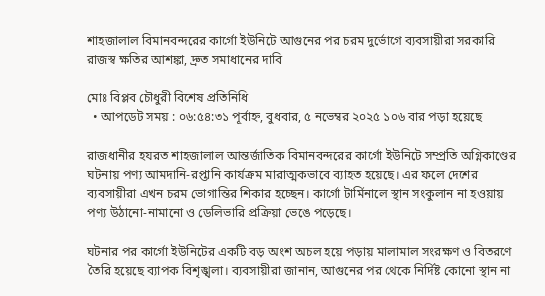শাহজালাল বিমানবন্দরের কার্গো ইউনিটে আগুনের পর চরম দুর্ভোগে ব্যবসায়ীরা সরকারি রাজস্ব ক্ষতির আশঙ্কা, দ্রুত সমাধানের দাবি

মোঃ বিপ্লব চৌধুরী বিশেষ প্রতিনিধি
  • আপডেট সময় : ০৬:৫৪:৩১ পূর্বাহ্ন, বুধবার, ৫ নভেম্বর ২০২৫ ১০৬ বার পড়া হয়েছে

রাজধানীর হযরত শাহজালাল আন্তর্জাতিক বিমানবন্দরের কার্গো ইউনিটে সম্প্রতি অগ্নিকাণ্ডের ঘটনায় পণ্য আমদানি-রপ্তানি কার্যক্রম মারাত্মকভাবে ব্যাহত হয়েছে। এর ফলে দেশের ব্যবসায়ীরা এখন চরম ভোগান্তির শিকার হচ্ছেন। কার্গো টার্মিনালে স্থান সংকুলান না হওয়ায় পণ্য উঠানো-নামানো ও ডেলিভারি প্রক্রিয়া ভেঙে পড়েছে।

ঘটনার পর কার্গো ইউনিটের একটি বড় অংশ অচল হয়ে পড়ায় মালামাল সংরক্ষণ ও বিতরণে তৈরি হয়েছে ব্যাপক বিশৃঙ্খলা। ব্যবসায়ীরা জানান, আগুনের পর থেকে নির্দিষ্ট কোনো স্থান না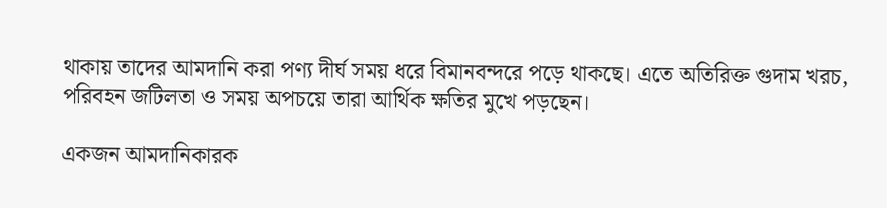থাকায় তাদের আমদানি করা পণ্য দীর্ঘ সময় ধরে বিমানবন্দরে পড়ে থাকছে। এতে অতিরিক্ত গুদাম খরচ, পরিবহন জটিলতা ও সময় অপচয়ে তারা আর্থিক ক্ষতির মুখে পড়ছেন।

একজন আমদানিকারক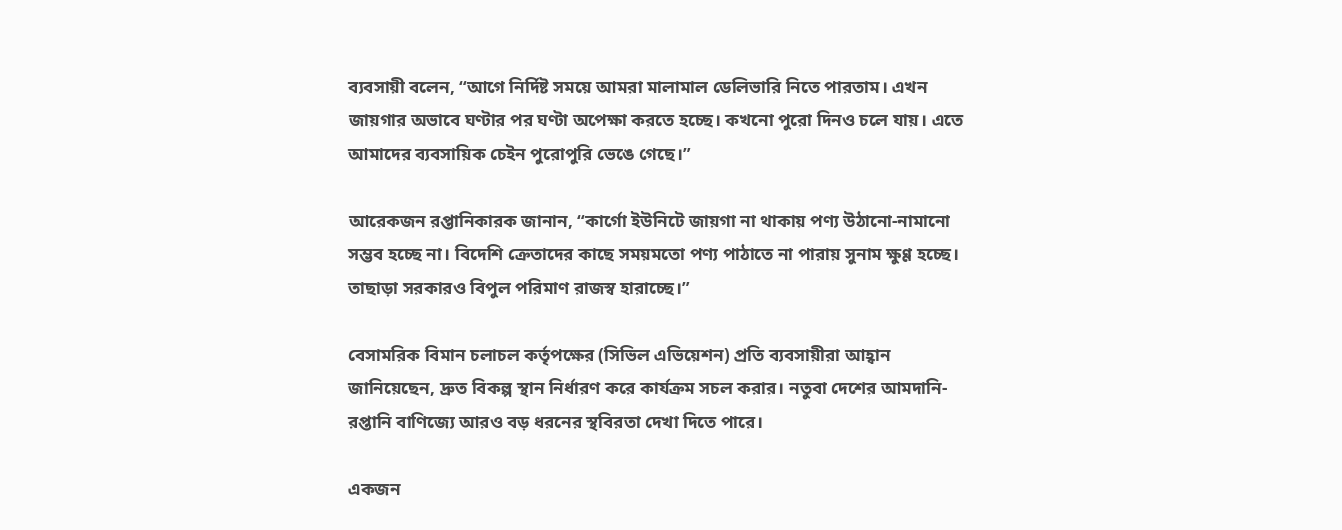ব্যবসায়ী বলেন, “আগে নির্দিষ্ট সময়ে আমরা মালামাল ডেলিভারি নিতে পারতাম। এখন জায়গার অভাবে ঘণ্টার পর ঘণ্টা অপেক্ষা করতে হচ্ছে। কখনো পুরো দিনও চলে যায়। এতে আমাদের ব্যবসায়িক চেইন পুরোপুরি ভেঙে গেছে।”

আরেকজন রপ্তানিকারক জানান, “কার্গো ইউনিটে জায়গা না থাকায় পণ্য উঠানো-নামানো সম্ভব হচ্ছে না। বিদেশি ক্রেতাদের কাছে সময়মতো পণ্য পাঠাতে না পারায় সুনাম ক্ষুণ্ণ হচ্ছে। তাছাড়া সরকারও বিপুল পরিমাণ রাজস্ব হারাচ্ছে।”

বেসামরিক বিমান চলাচল কর্তৃপক্ষের (সিভিল এভিয়েশন) প্রতি ব্যবসায়ীরা আহ্বান জানিয়েছেন, দ্রুত বিকল্প স্থান নির্ধারণ করে কার্যক্রম সচল করার। নতুবা দেশের আমদানি-রপ্তানি বাণিজ্যে আরও বড় ধরনের স্থবিরতা দেখা দিতে পারে।

একজন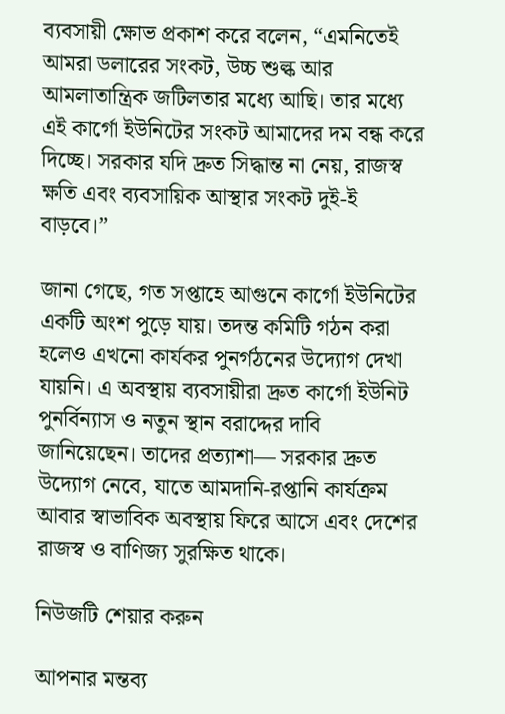ব্যবসায়ী ক্ষোভ প্রকাশ করে বলেন, “এমনিতেই আমরা ডলারের সংকট, উচ্চ শুল্ক আর আমলাতান্ত্রিক জটিলতার মধ্যে আছি। তার মধ্যে এই কার্গো ইউনিটের সংকট আমাদের দম বন্ধ করে দিচ্ছে। সরকার যদি দ্রুত সিদ্ধান্ত না নেয়, রাজস্ব ক্ষতি এবং ব্যবসায়িক আস্থার সংকট দুই-ই বাড়বে।”

জানা গেছে, গত সপ্তাহে আগুনে কার্গো ইউনিটের একটি অংশ পুড়ে যায়। তদন্ত কমিটি গঠন করা হলেও এখনো কার্যকর পুনর্গঠনের উদ্যোগ দেখা যায়নি। এ অবস্থায় ব্যবসায়ীরা দ্রুত কার্গো ইউনিট পুনর্বিন্যাস ও নতুন স্থান বরাদ্দের দাবি জানিয়েছেন। তাদের প্রত্যাশা— সরকার দ্রুত উদ্যোগ নেবে, যাতে আমদানি-রপ্তানি কার্যক্রম আবার স্বাভাবিক অবস্থায় ফিরে আসে এবং দেশের রাজস্ব ও বাণিজ্য সুরক্ষিত থাকে।

নিউজটি শেয়ার করুন

আপনার মন্তব্য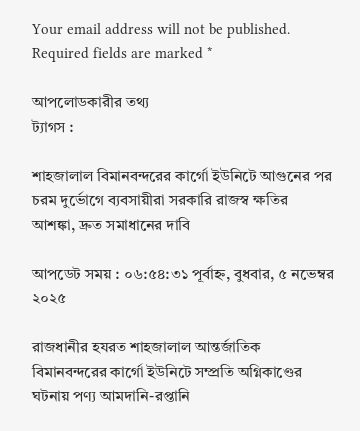Your email address will not be published. Required fields are marked *

আপলোডকারীর তথ্য
ট্যাগস :

শাহজালাল বিমানবন্দরের কার্গো ইউনিটে আগুনের পর চরম দুর্ভোগে ব্যবসায়ীরা সরকারি রাজস্ব ক্ষতির আশঙ্কা, দ্রুত সমাধানের দাবি

আপডেট সময় : ০৬:৫৪:৩১ পূর্বাহ্ন, বুধবার, ৫ নভেম্বর ২০২৫

রাজধানীর হযরত শাহজালাল আন্তর্জাতিক বিমানবন্দরের কার্গো ইউনিটে সম্প্রতি অগ্নিকাণ্ডের ঘটনায় পণ্য আমদানি-রপ্তানি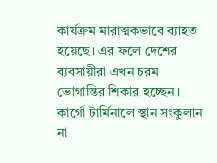কার্যক্রম মারাত্মকভাবে ব্যাহত হয়েছে। এর ফলে দেশের ব্যবসায়ীরা এখন চরম ভোগান্তির শিকার হচ্ছেন। কার্গো টার্মিনালে স্থান সংকুলান না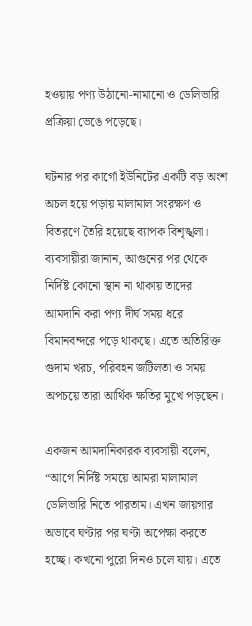হওয়ায় পণ্য উঠানো-নামানো ও ডেলিভারি প্রক্রিয়া ভেঙে পড়েছে।

ঘটনার পর কার্গো ইউনিটের একটি বড় অংশ অচল হয়ে পড়ায় মালামাল সংরক্ষণ ও বিতরণে তৈরি হয়েছে ব্যাপক বিশৃঙ্খলা। ব্যবসায়ীরা জানান, আগুনের পর থেকে নির্দিষ্ট কোনো স্থান না থাকায় তাদের আমদানি করা পণ্য দীর্ঘ সময় ধরে বিমানবন্দরে পড়ে থাকছে। এতে অতিরিক্ত গুদাম খরচ, পরিবহন জটিলতা ও সময় অপচয়ে তারা আর্থিক ক্ষতির মুখে পড়ছেন।

একজন আমদানিকারক ব্যবসায়ী বলেন, “আগে নির্দিষ্ট সময়ে আমরা মালামাল ডেলিভারি নিতে পারতাম। এখন জায়গার অভাবে ঘণ্টার পর ঘণ্টা অপেক্ষা করতে হচ্ছে। কখনো পুরো দিনও চলে যায়। এতে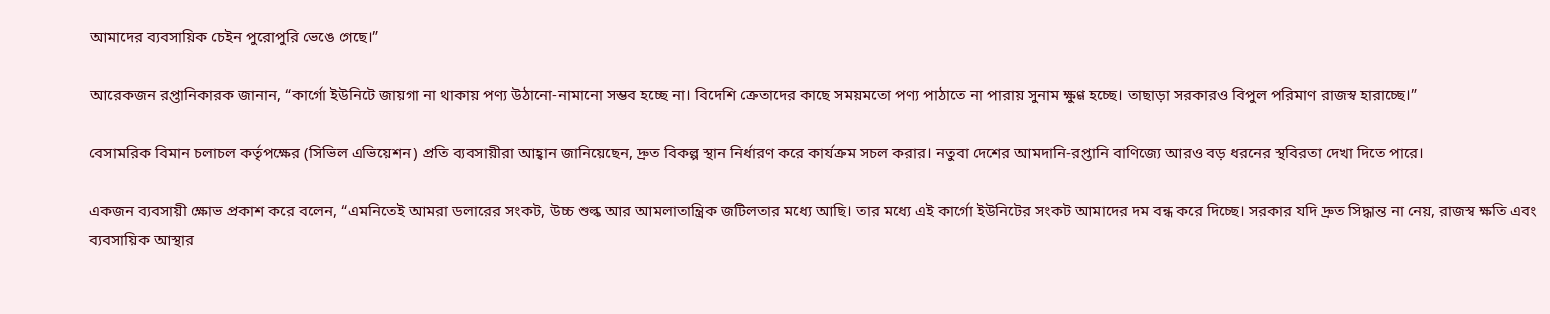আমাদের ব্যবসায়িক চেইন পুরোপুরি ভেঙে গেছে।”

আরেকজন রপ্তানিকারক জানান, “কার্গো ইউনিটে জায়গা না থাকায় পণ্য উঠানো-নামানো সম্ভব হচ্ছে না। বিদেশি ক্রেতাদের কাছে সময়মতো পণ্য পাঠাতে না পারায় সুনাম ক্ষুণ্ণ হচ্ছে। তাছাড়া সরকারও বিপুল পরিমাণ রাজস্ব হারাচ্ছে।”

বেসামরিক বিমান চলাচল কর্তৃপক্ষের (সিভিল এভিয়েশন) প্রতি ব্যবসায়ীরা আহ্বান জানিয়েছেন, দ্রুত বিকল্প স্থান নির্ধারণ করে কার্যক্রম সচল করার। নতুবা দেশের আমদানি-রপ্তানি বাণিজ্যে আরও বড় ধরনের স্থবিরতা দেখা দিতে পারে।

একজন ব্যবসায়ী ক্ষোভ প্রকাশ করে বলেন, “এমনিতেই আমরা ডলারের সংকট, উচ্চ শুল্ক আর আমলাতান্ত্রিক জটিলতার মধ্যে আছি। তার মধ্যে এই কার্গো ইউনিটের সংকট আমাদের দম বন্ধ করে দিচ্ছে। সরকার যদি দ্রুত সিদ্ধান্ত না নেয়, রাজস্ব ক্ষতি এবং ব্যবসায়িক আস্থার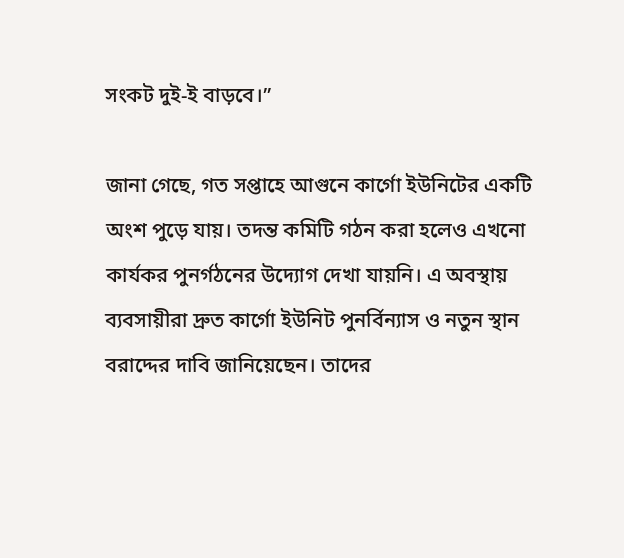সংকট দুই-ই বাড়বে।”

জানা গেছে, গত সপ্তাহে আগুনে কার্গো ইউনিটের একটি অংশ পুড়ে যায়। তদন্ত কমিটি গঠন করা হলেও এখনো কার্যকর পুনর্গঠনের উদ্যোগ দেখা যায়নি। এ অবস্থায় ব্যবসায়ীরা দ্রুত কার্গো ইউনিট পুনর্বিন্যাস ও নতুন স্থান বরাদ্দের দাবি জানিয়েছেন। তাদের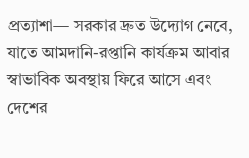প্রত্যাশা— সরকার দ্রুত উদ্যোগ নেবে, যাতে আমদানি-রপ্তানি কার্যক্রম আবার স্বাভাবিক অবস্থায় ফিরে আসে এবং দেশের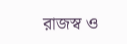রাজস্ব ও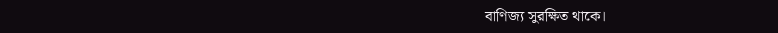বাণিজ্য সুরক্ষিত থাকে।